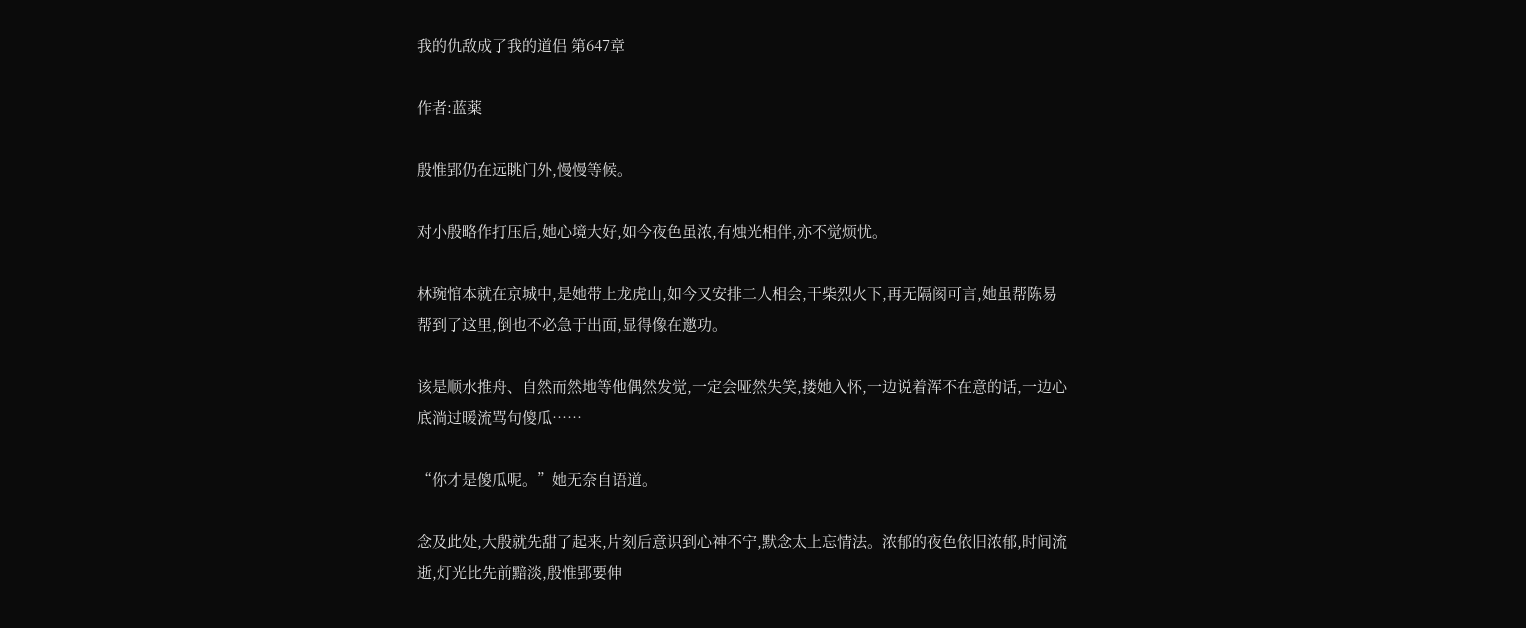我的仇敌成了我的道侣 第647章

作者:蓝薬

殷惟郢仍在远眺门外,慢慢等候。

对小殷略作打压后,她心境大好,如今夜色虽浓,有烛光相伴,亦不觉烦忧。

林琬悺本就在京城中,是她带上龙虎山,如今又安排二人相会,干柴烈火下,再无隔阂可言,她虽帮陈易帮到了这里,倒也不必急于出面,显得像在邀功。

该是顺水推舟、自然而然地等他偶然发觉,一定会哑然失笑,搂她入怀,一边说着浑不在意的话,一边心底淌过暖流骂句傻瓜……

“你才是傻瓜呢。”她无奈自语道。

念及此处,大殷就先甜了起来,片刻后意识到心神不宁,默念太上忘情法。浓郁的夜色依旧浓郁,时间流逝,灯光比先前黯淡,殷惟郢要伸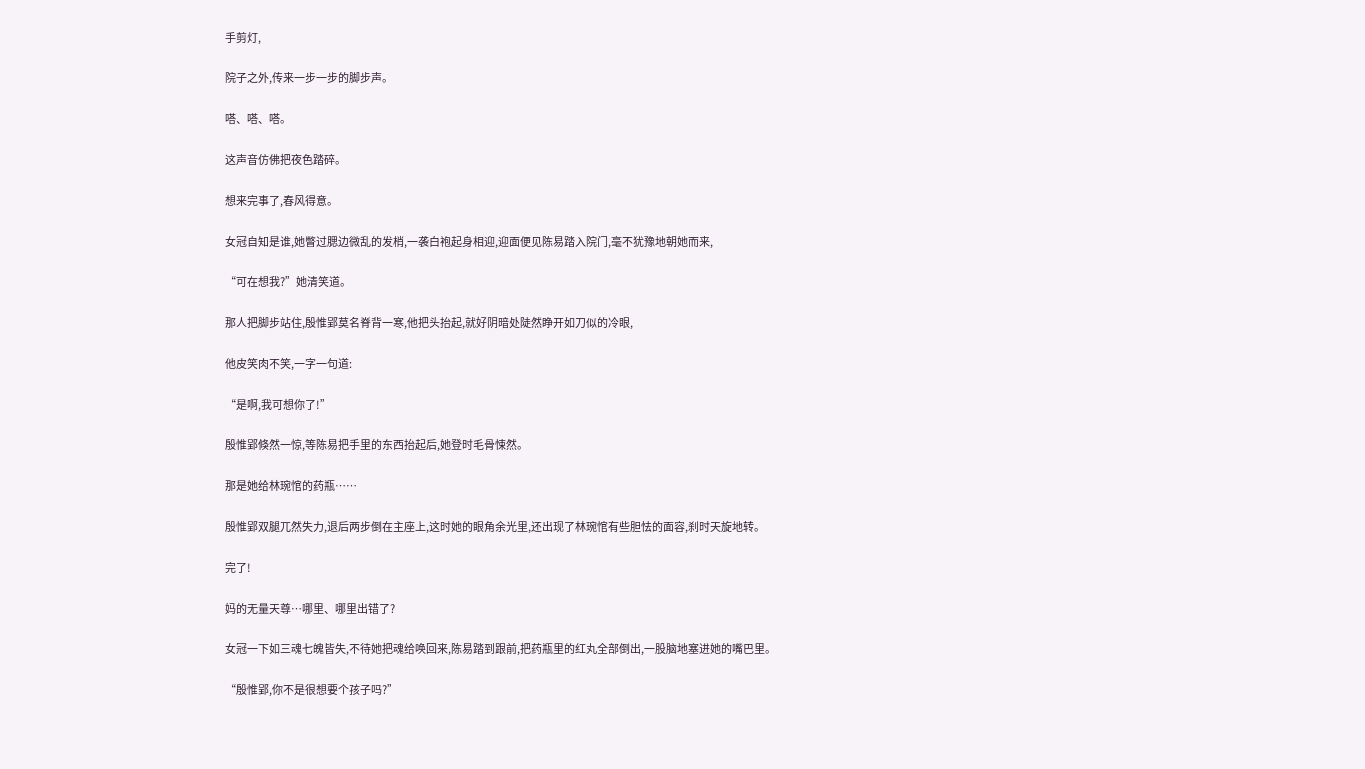手剪灯,

院子之外,传来一步一步的脚步声。

嗒、嗒、嗒。

这声音仿佛把夜色踏碎。

想来完事了,春风得意。

女冠自知是谁,她瞥过腮边微乱的发梢,一袭白袍起身相迎,迎面便见陈易踏入院门,毫不犹豫地朝她而来,

“可在想我?”她清笑道。

那人把脚步站住,殷惟郢莫名脊背一寒,他把头抬起,就好阴暗处陡然睁开如刀似的冷眼,

他皮笑肉不笑,一字一句道:

“是啊,我可想你了!”

殷惟郢倏然一惊,等陈易把手里的东西抬起后,她登时毛骨悚然。

那是她给林琬悺的药瓶……

殷惟郢双腿兀然失力,退后两步倒在主座上,这时她的眼角余光里,还出现了林琬悺有些胆怯的面容,刹时天旋地转。

完了!

妈的无量天尊…哪里、哪里出错了?

女冠一下如三魂七魄皆失,不待她把魂给唤回来,陈易踏到跟前,把药瓶里的红丸全部倒出,一股脑地塞进她的嘴巴里。

“殷惟郢,你不是很想要个孩子吗?”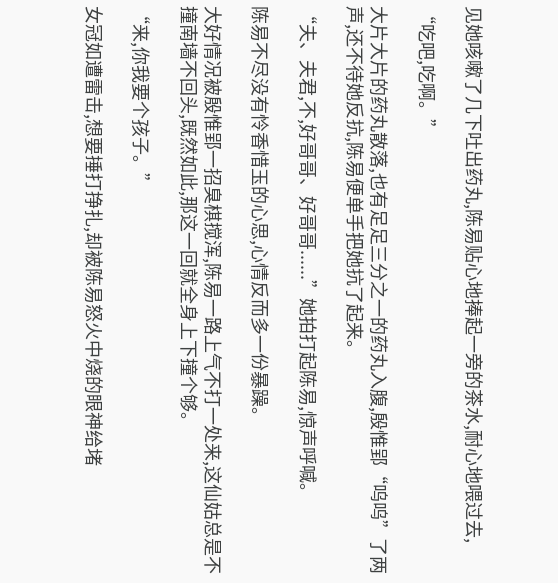见她咳嗽了几下吐出药丸,陈易贴心地捧起一旁的茶水,耐心地喂过去,

“吃吧,吃啊。”

大片大片的药丸散落,也有足足三分之一的药丸入腹,殷惟郢“呜呜”了两声,还不待她反抗,陈易便单手把她抗了起来。

“夫、夫君,不,好哥哥、好哥哥......”她拍打起陈易,惊声呼喊。

陈易不尽没有怜香惜玉的心思,心情反而多一份暴躁。

大好情况被殷惟郢一招臭棋搅浑,陈易一路上气不打一处来,这仙姑总是不撞南墙不回头,既然如此,那这一回就全身上下撞个够。

“来,你我要个孩子。”

女冠如遭雷击,想要捶打挣扎,却被陈易怒火中烧的眼神给堵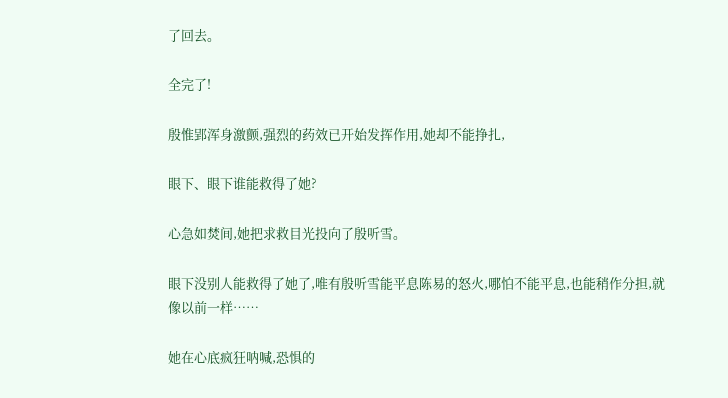了回去。

全完了!

殷惟郢浑身激颤,强烈的药效已开始发挥作用,她却不能挣扎,

眼下、眼下谁能救得了她?

心急如焚间,她把求救目光投向了殷听雪。

眼下没别人能救得了她了,唯有殷听雪能平息陈易的怒火,哪怕不能平息,也能稍作分担,就像以前一样……

她在心底疯狂呐喊,恐惧的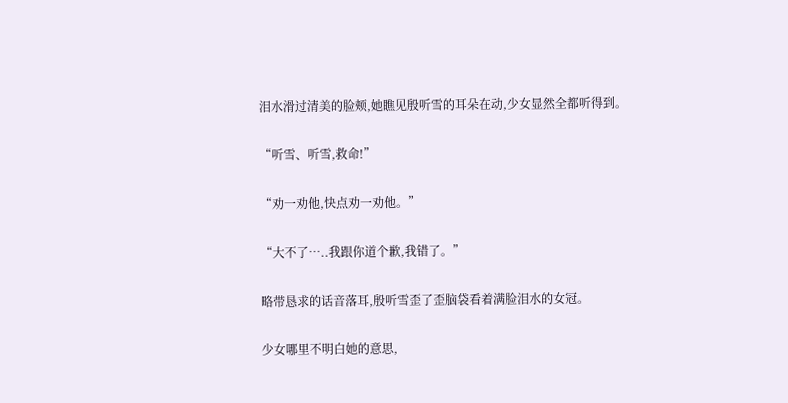泪水滑过清美的脸颊,她瞧见殷听雪的耳朵在动,少女显然全都听得到。

“听雪、听雪,救命!”

“劝一劝他,快点劝一劝他。”

“大不了…..我跟你道个歉,我错了。”

略带恳求的话音落耳,殷听雪歪了歪脑袋看着满脸泪水的女冠。

少女哪里不明白她的意思,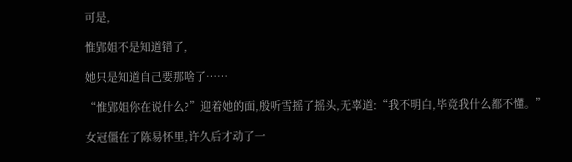可是,

惟郢姐不是知道错了,

她只是知道自己要那啥了……

“惟郢姐你在说什么?”迎着她的面,殷听雪摇了摇头,无辜道:“我不明白,毕竟我什么都不懂。”

女冠僵在了陈易怀里,许久后才动了一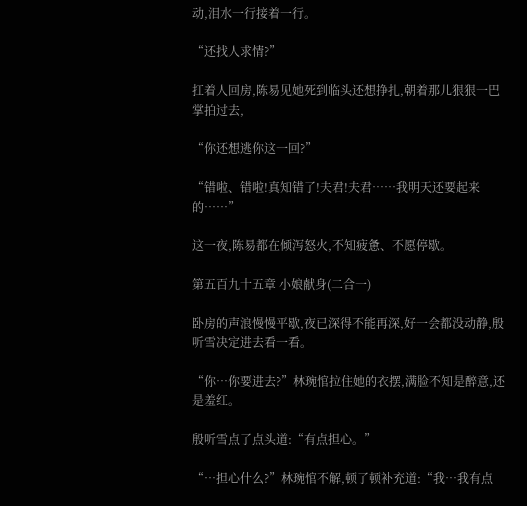动,泪水一行接着一行。

“还找人求情?”

扛着人回房,陈易见她死到临头还想挣扎,朝着那儿狠狠一巴掌拍过去,

“你还想逃你这一回?”

“错啦、错啦!真知错了!夫君!夫君……我明天还要起来的……”

这一夜,陈易都在倾泻怒火,不知疲惫、不愿停歇。

第五百九十五章 小娘献身(二合一)

卧房的声浪慢慢平歇,夜已深得不能再深,好一会都没动静,殷听雪决定进去看一看。

“你…你要进去?”林琬悺拉住她的衣摆,满脸不知是醉意,还是羞红。

殷听雪点了点头道:“有点担心。”

“…担心什么?”林琬悺不解,顿了顿补充道:“我…我有点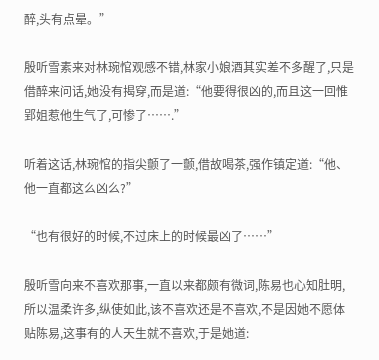醉,头有点晕。”

殷听雪素来对林琬悺观感不错,林家小娘酒其实差不多醒了,只是借醉来问话,她没有揭穿,而是道:“他要得很凶的,而且这一回惟郢姐惹他生气了,可惨了…….”

听着这话,林琬悺的指尖颤了一颤,借故喝茶,强作镇定道:“他、他一直都这么凶么?”

“也有很好的时候,不过床上的时候最凶了……”

殷听雪向来不喜欢那事,一直以来都颇有微词,陈易也心知肚明,所以温柔许多,纵使如此,该不喜欢还是不喜欢,不是因她不愿体贴陈易,这事有的人天生就不喜欢,于是她道: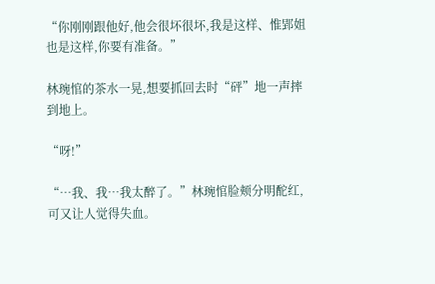“你刚刚跟他好,他会很坏很坏,我是这样、惟郢姐也是这样,你要有准备。”

林琬悺的茶水一晃,想要抓回去时“砰”地一声摔到地上。

“呀!”

“…我、我…我太醉了。”林琬悺脸颊分明酡红,可又让人觉得失血。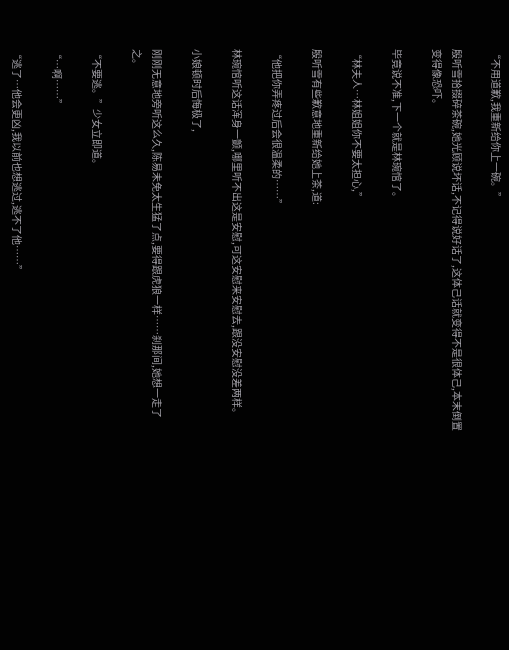“不用道歉,我重新给你上一碗。”

殷听雪拾掇碎茶碗,她光顾说坏话,不记得说好话了,这体己话就变得不是很体己,本末倒置变得像恐吓。

毕竟说不准,下一个就是林琬悺了。

“林夫人…林姐姐你不要太担心,”

殷听雪有些歉意地重新给她上茶,道:

“他把你弄疼过后会很温柔的……”

林琬悺听这话浑身一颤,哪里听不出这是安慰,可这安慰来安慰去,跟没安慰没差两样。

小娘顿时后悔极了,

刚刚无意地旁听这么久,陈易未免太生猛了点,要得跟虎狼一样……刹那间,她想一走了之。

“不要逃。”少女立即道。

“…啊……”

“逃了…他会更凶,我以前也想逃过,逃不了他……”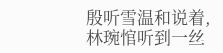殷听雪温和说着,林琬悺听到一丝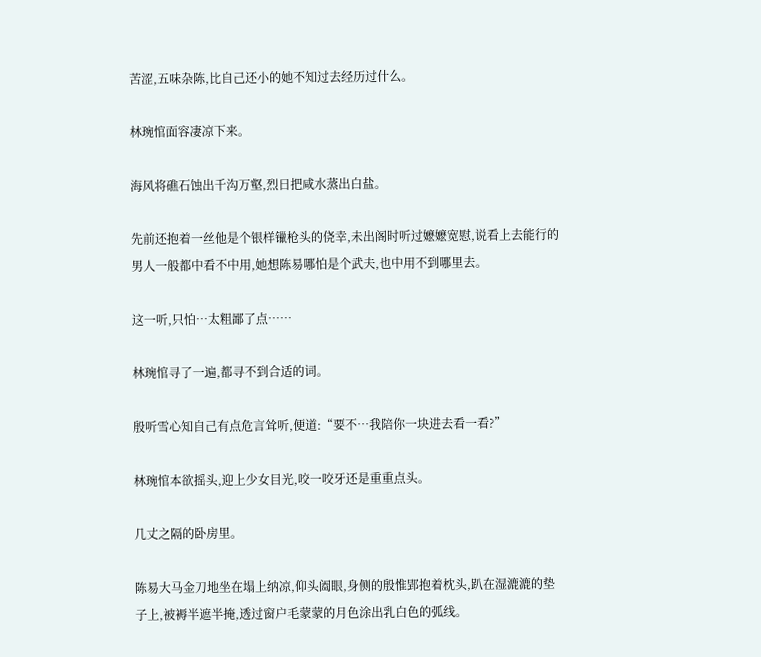苦涩,五味杂陈,比自己还小的她不知过去经历过什么。

林琬悺面容凄凉下来。

海风将礁石蚀出千沟万壑,烈日把咸水蒸出白盐。

先前还抱着一丝他是个银样镴枪头的侥幸,未出阁时听过嬷嬷宽慰,说看上去能行的男人一般都中看不中用,她想陈易哪怕是个武夫,也中用不到哪里去。

这一听,只怕…太粗鄙了点……

林琬悺寻了一遍,都寻不到合适的词。

殷听雪心知自己有点危言耸听,便道:“要不…我陪你一块进去看一看?”

林琬悺本欲摇头,迎上少女目光,咬一咬牙还是重重点头。

几丈之隔的卧房里。

陈易大马金刀地坐在塌上纳凉,仰头阖眼,身侧的殷惟郢抱着枕头,趴在湿漉漉的垫子上,被褥半遮半掩,透过窗户毛蒙蒙的月色涂出乳白色的弧线。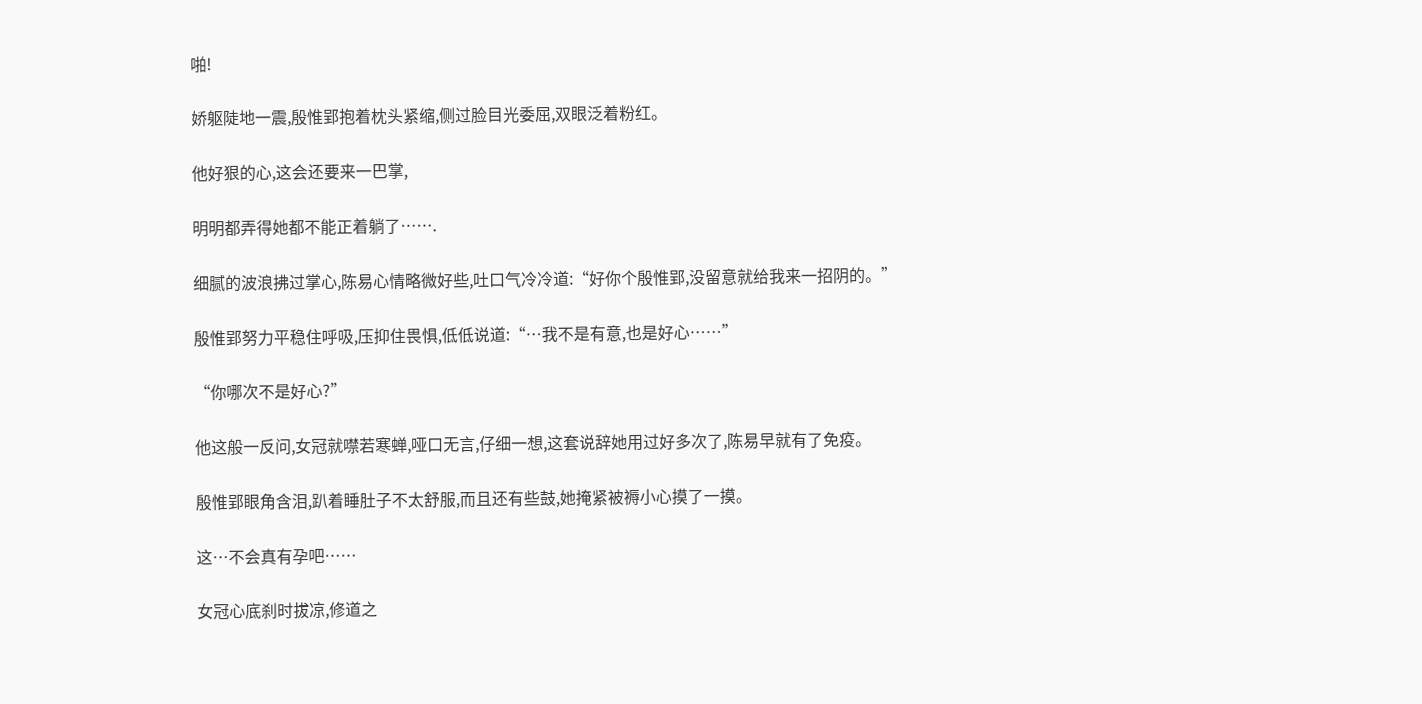啪!

娇躯陡地一震,殷惟郢抱着枕头紧缩,侧过脸目光委屈,双眼泛着粉红。

他好狠的心,这会还要来一巴掌,

明明都弄得她都不能正着躺了…….

细腻的波浪拂过掌心,陈易心情略微好些,吐口气冷冷道:“好你个殷惟郢,没留意就给我来一招阴的。”

殷惟郢努力平稳住呼吸,压抑住畏惧,低低说道:“…我不是有意,也是好心……”

“你哪次不是好心?”

他这般一反问,女冠就噤若寒蝉,哑口无言,仔细一想,这套说辞她用过好多次了,陈易早就有了免疫。

殷惟郢眼角含泪,趴着睡肚子不太舒服,而且还有些鼓,她掩紧被褥小心摸了一摸。

这…不会真有孕吧……

女冠心底刹时拔凉,修道之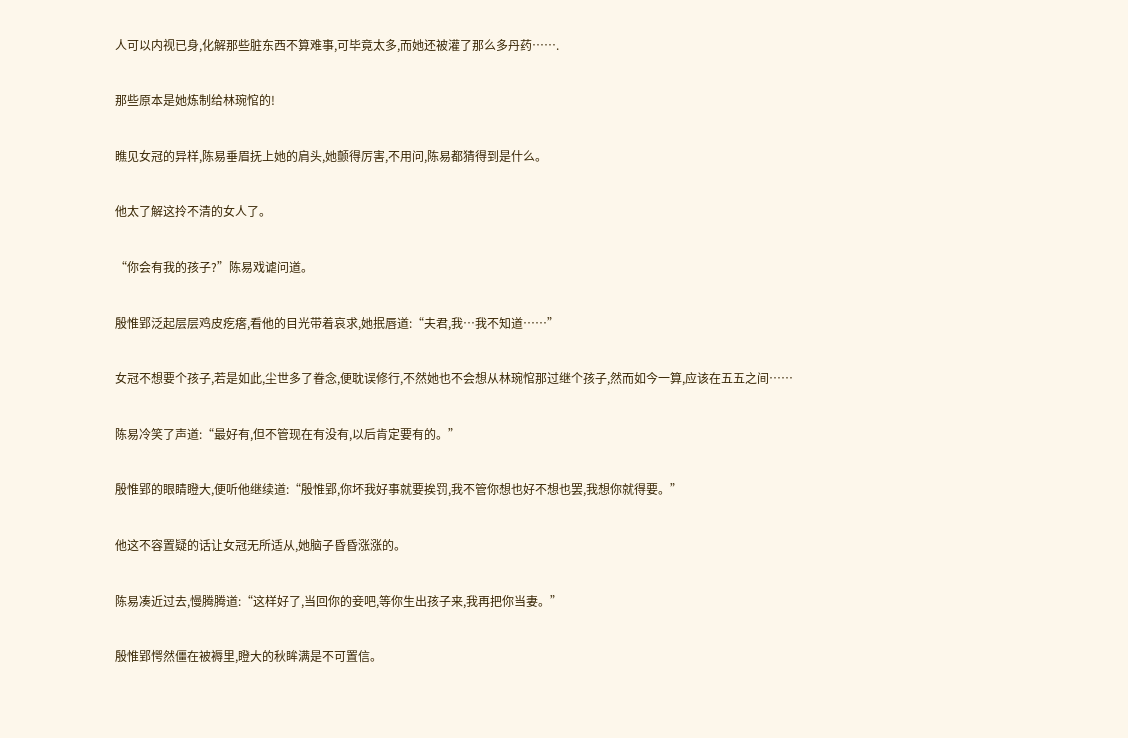人可以内视已身,化解那些脏东西不算难事,可毕竟太多,而她还被灌了那么多丹药…….

那些原本是她炼制给林琬悺的!

瞧见女冠的异样,陈易垂眉抚上她的肩头,她颤得厉害,不用问,陈易都猜得到是什么。

他太了解这拎不清的女人了。

“你会有我的孩子?”陈易戏谑问道。

殷惟郢泛起层层鸡皮疙瘩,看他的目光带着哀求,她抿唇道:“夫君,我…我不知道……”

女冠不想要个孩子,若是如此,尘世多了眷念,便耽误修行,不然她也不会想从林琬悺那过继个孩子,然而如今一算,应该在五五之间……

陈易冷笑了声道:“最好有,但不管现在有没有,以后肯定要有的。”

殷惟郢的眼睛瞪大,便听他继续道:“殷惟郢,你坏我好事就要挨罚,我不管你想也好不想也罢,我想你就得要。”

他这不容置疑的话让女冠无所适从,她脑子昏昏涨涨的。

陈易凑近过去,慢腾腾道:“这样好了,当回你的妾吧,等你生出孩子来,我再把你当妻。”

殷惟郢愕然僵在被褥里,瞪大的秋眸满是不可置信。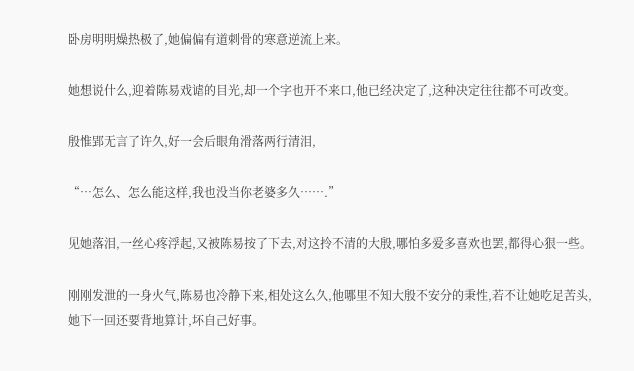卧房明明燥热极了,她偏偏有道刺骨的寒意逆流上来。

她想说什么,迎着陈易戏谑的目光,却一个字也开不来口,他已经决定了,这种决定往往都不可改变。

殷惟郢无言了许久,好一会后眼角滑落两行清泪,

“…怎么、怎么能这样,我也没当你老婆多久…….”

见她落泪,一丝心疼浮起,又被陈易按了下去,对这拎不清的大殷,哪怕多爱多喜欢也罢,都得心狠一些。

刚刚发泄的一身火气,陈易也冷静下来,相处这么久,他哪里不知大殷不安分的秉性,若不让她吃足苦头,她下一回还要背地算计,坏自己好事。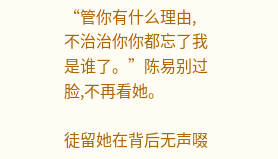“管你有什么理由,不治治你你都忘了我是谁了。”陈易别过脸,不再看她。

徒留她在背后无声啜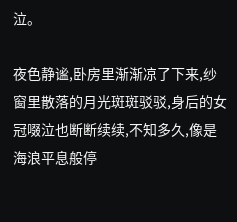泣。

夜色静谧,卧房里渐渐凉了下来,纱窗里散落的月光斑斑驳驳,身后的女冠啜泣也断断续续,不知多久,像是海浪平息般停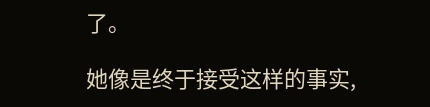了。

她像是终于接受这样的事实,